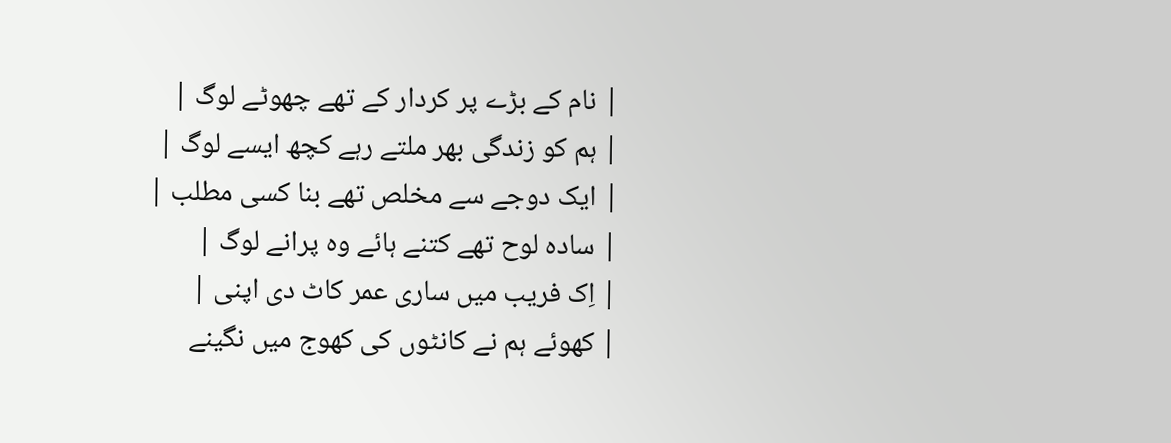| نام کے بڑے پر کردار کے تھے چھوٹے لوگ |
| ہم کو زندگی بھر ملتے رہے کچھ ایسے لوگ |
| ایک دوجے سے مخلص تھے بنا کسی مطلب |
| سادہ لوح تھے کتنے ہائے وہ پرانے لوگ |
| اِک فریب میں ساری عمر کاٹ دی اپنی |
| کھوئے ہم نے کانٹوں کی کھوج میں نگینے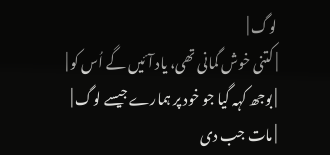لوگ |
| کتنی خوش گمانی تھی، یاد آئیں گے اُس کو |
| بوجھ کہہ گیا جو خود پر ہمارے جیسے لوگ |
| مات جب دی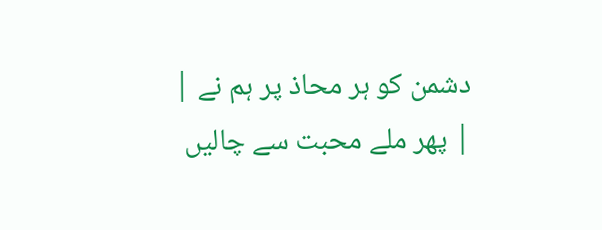دشمن کو ہر محاذ پر ہم نے |
| پھر ملے محبت سے چالیں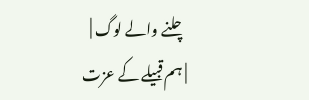چلنے والے لوگ |
| ہم قبیلے کے عزت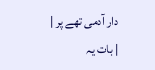دار آدمی تھے پر |
| بات یہ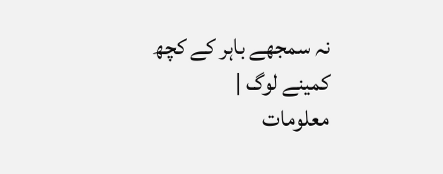نہ سمجھے باہر کے کچھ کمینے لوگ |
معلومات